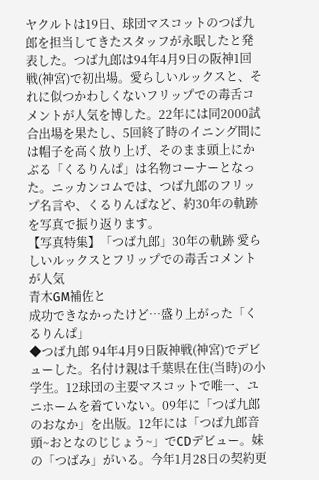ヤクルトは19日、球団マスコットのつば九郎を担当してきたスタッフが永眠したと発表した。つば九郎は94年4月9日の阪神1回戦(神宮)で初出場。愛らしいルックスと、それに似つかわしくないフリップでの毒舌コメントが人気を博した。22年には同2000試合出場を果たし、5回終了時のイニング間には帽子を高く放り上げ、そのまま頭上にかぶる「くるりんぱ」は名物コーナーとなった。ニッカンコムでは、つば九郎のフリップ名言や、くるりんぱなど、約30年の軌跡を写真で振り返ります。
【写真特集】「つば九郎」30年の軌跡 愛らしいルックスとフリップでの毒舌コメントが人気
青木GM補佐と
成功できなかったけど…盛り上がった「くるりんぱ」
◆つば九郎 94年4月9日阪神戦(神宮)でデビューした。名付け親は千葉県在住(当時)の小学生。12球団の主要マスコットで唯一、ユニホームを着ていない。09年に「つば九郎のおなか」を出版。12年には「つば九郎音頭~おとなのじじょう~」でCDデビュー。妹の「つばみ」がいる。今年1月28日の契約更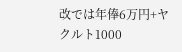改では年俸6万円+ヤクルト1000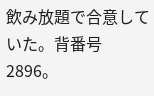飲み放題で合意していた。背番号2896。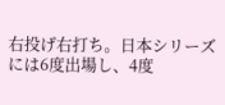右投げ右打ち。日本シリーズには6度出場し、4度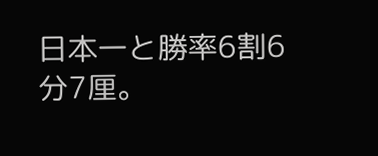日本一と勝率6割6分7厘。